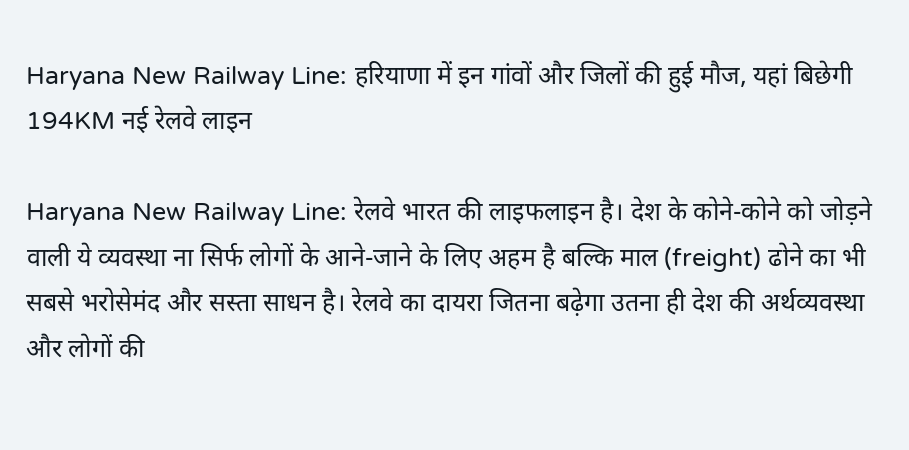Haryana New Railway Line: हरियाणा में इन गांवों और जिलों की हुई मौज, यहां बिछेगी 194KM नई रेलवे लाइन

Haryana New Railway Line: रेलवे भारत की लाइफलाइन है। देश के कोने-कोने को जोड़ने वाली ये व्यवस्था ना सिर्फ लोगों के आने-जाने के लिए अहम है बल्कि माल (freight) ढोने का भी सबसे भरोसेमंद और सस्ता साधन है। रेलवे का दायरा जितना बढ़ेगा उतना ही देश की अर्थव्यवस्था और लोगों की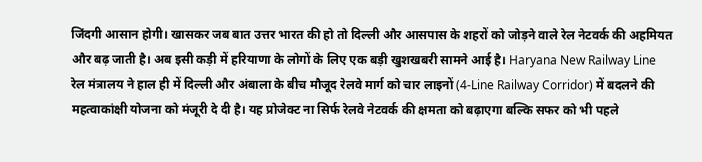जिंदगी आसान होगी। खासकर जब बात उत्तर भारत की हो तो दिल्ली और आसपास के शहरों को जोड़ने वाले रेल नेटवर्क की अहमियत और बढ़ जाती है। अब इसी कड़ी में हरियाणा के लोगों के लिए एक बड़ी खुशखबरी सामने आई है। Haryana New Railway Line
रेल मंत्रालय ने हाल ही में दिल्ली और अंबाला के बीच मौजूद रेलवे मार्ग को चार लाइनों (4-Line Railway Corridor) में बदलने की महत्वाकांक्षी योजना को मंजूरी दे दी है। यह प्रोजेक्ट ना सिर्फ रेलवे नेटवर्क की क्षमता को बढ़ाएगा बल्कि सफर को भी पहले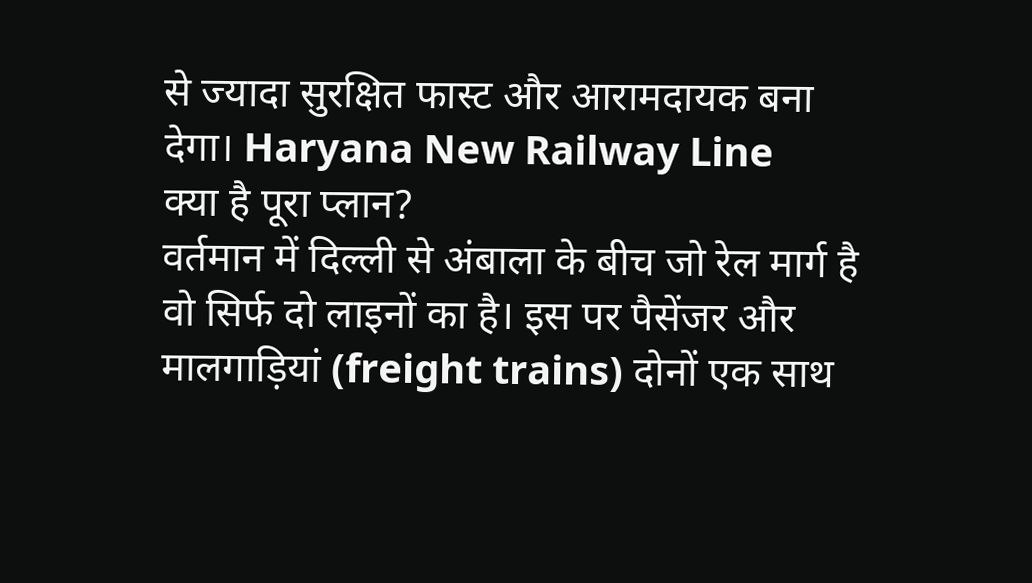से ज्यादा सुरक्षित फास्ट और आरामदायक बना देगा। Haryana New Railway Line
क्या है पूरा प्लान?
वर्तमान में दिल्ली से अंबाला के बीच जो रेल मार्ग है वो सिर्फ दो लाइनों का है। इस पर पैसेंजर और मालगाड़ियां (freight trains) दोनों एक साथ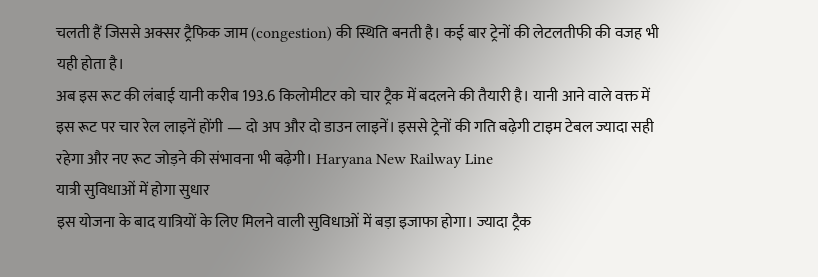चलती हैं जिससे अक्सर ट्रैफिक जाम (congestion) की स्थिति बनती है। कई बार ट्रेनों की लेटलतीफी की वजह भी यही होता है।
अब इस रूट की लंबाई यानी करीब 193.6 किलोमीटर को चार ट्रैक में बदलने की तैयारी है। यानी आने वाले वक्त में इस रूट पर चार रेल लाइनें होंगी — दो अप और दो डाउन लाइनें। इससे ट्रेनों की गति बढ़ेगी टाइम टेबल ज्यादा सही रहेगा और नए रूट जोड़ने की संभावना भी बढ़ेगी। Haryana New Railway Line
यात्री सुविधाओं में होगा सुधार
इस योजना के बाद यात्रियों के लिए मिलने वाली सुविधाओं में बड़ा इजाफा होगा। ज्यादा ट्रैक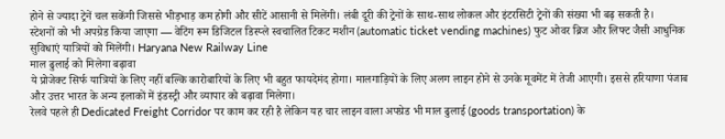होने से ज्यादा ट्रेनें चल सकेंगी जिससे भीड़भाड़ कम होगी और सीटें आसानी से मिलेंगी। लंबी दूरी की ट्रेनों के साथ-साथ लोकल और इंटरसिटी ट्रेनों की संख्या भी बढ़ सकती है।
स्टेशनों को भी अपग्रेड किया जाएगा — वेटिंग रूम डिजिटल डिस्प्ले स्वचालित टिकट मशीन (automatic ticket vending machines) फुट ओवर ब्रिज और लिफ्ट जैसी आधुनिक सुविधाएं यात्रियों को मिलेंगी। Haryana New Railway Line
माल ढुलाई को मिलेगा बढ़ावा
ये प्रोजेक्ट सिर्फ यात्रियों के लिए नहीं बल्कि कारोबारियों के लिए भी बहुत फायदेमंद होगा। मालगाड़ियों के लिए अलग लाइन होने से उनके मूवमेंट में तेजी आएगी। इससे हरियाणा पंजाब और उत्तर भारत के अन्य इलाकों में इंडस्ट्री और व्यापार को बढ़ावा मिलेगा।
रेलवे पहले ही Dedicated Freight Corridor पर काम कर रही है लेकिन यह चार लाइन वाला अपग्रेड भी माल ढुलाई (goods transportation) के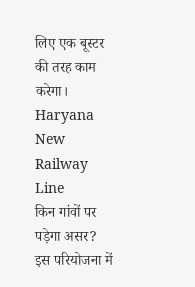लिए एक बूस्टर की तरह काम करेगा। Haryana New Railway Line
किन गांवों पर पड़ेगा असर?
इस परियोजना में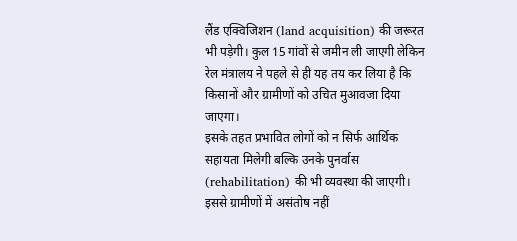लैंड एक्विजिशन (land acquisition) की जरूरत भी पड़ेगी। कुल 15 गांवों से जमीन ली जाएगी लेकिन रेल मंत्रालय ने पहले से ही यह तय कर लिया है कि किसानों और ग्रामीणों को उचित मुआवजा दिया जाएगा।
इसके तहत प्रभावित लोगों को न सिर्फ आर्थिक सहायता मिलेगी बल्कि उनके पुनर्वास (rehabilitation) की भी व्यवस्था की जाएगी। इससे ग्रामीणों में असंतोष नहीं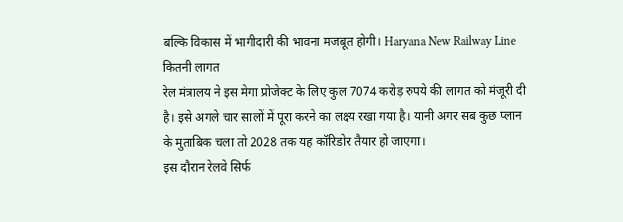बल्कि विकास में भागीदारी की भावना मजबूत होगी। Haryana New Railway Line
कितनी लागत
रेल मंत्रालय ने इस मेगा प्रोजेक्ट के लिए कुल 7074 करोड़ रुपये की लागत को मंजूरी दी है। इसे अगले चार सालों में पूरा करने का लक्ष्य रखा गया है। यानी अगर सब कुछ प्लान के मुताबिक चला तो 2028 तक यह कॉरिडोर तैयार हो जाएगा।
इस दौरान रेलवे सिर्फ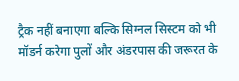ट्रैक नहीं बनाएगा बल्कि सिग्नल सिस्टम को भी मॉडर्न करेगा पुलों और अंडरपास की जरूरत के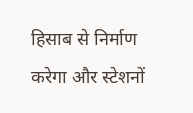हिसाब से निर्माण करेगा और स्टेशनों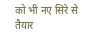को भी नए सिरे से तैयार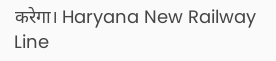करेगा। Haryana New Railway Line